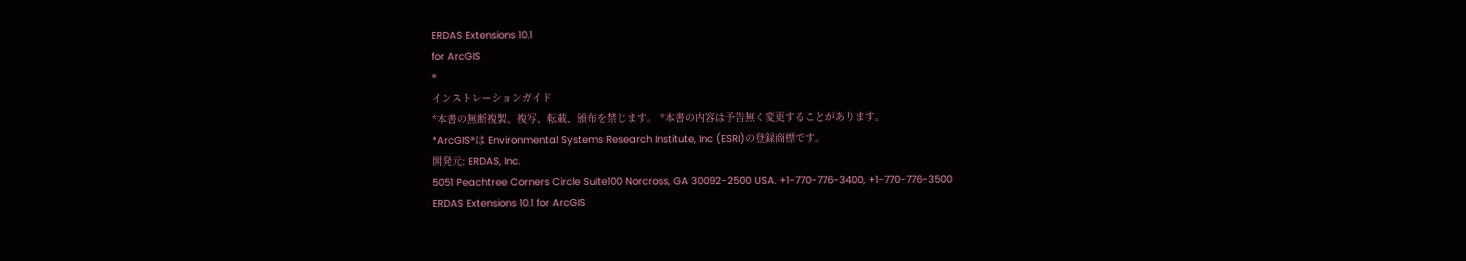ERDAS Extensions 10.1
for ArcGIS
®
インストレーションガイド
*本書の無断複製、複写、転載、頒布を禁じます。 *本書の内容は予告無く変更することがあります。
*ArcGIS®は Environmental Systems Research Institute, Inc (ESRI)の登録商標です。
開発元: ERDAS, Inc.
5051 Peachtree Corners Circle Suite100 Norcross, GA 30092-2500 USA. +1-770-776-3400, +1-770-776-3500
ERDAS Extensions 10.1 for ArcGIS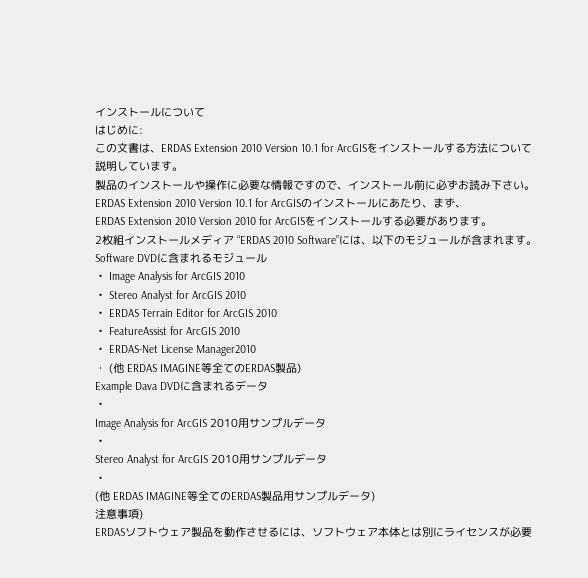インストールについて
はじめに:
この文書は、ERDAS Extension 2010 Version 10.1 for ArcGISをインストールする方法について
説明しています。
製品のインストールや操作に必要な情報ですので、インストール前に必ずお読み下さい。
ERDAS Extension 2010 Version 10.1 for ArcGISのインストールにあたり、まず、
ERDAS Extension 2010 Version 2010 for ArcGISをインストールする必要があります。
2枚組インストールメディア “ERDAS 2010 Software”には、以下のモジュールが含まれます。
Software DVDに含まれるモジュール
・ Image Analysis for ArcGIS 2010
・ Stereo Analyst for ArcGIS 2010
・ ERDAS Terrain Editor for ArcGIS 2010
・ FeatureAssist for ArcGIS 2010
・ ERDAS-Net License Manager2010
・ (他 ERDAS IMAGINE等全てのERDAS製品)
Example Dava DVDに含まれるデータ
・
Image Analysis for ArcGIS 2010用サンプルデータ
・
Stereo Analyst for ArcGIS 2010用サンプルデータ
・
(他 ERDAS IMAGINE等全てのERDAS製品用サンプルデータ)
注意事項)
ERDASソフトウェア製品を動作させるには、ソフトウェア本体とは別にライセンスが必要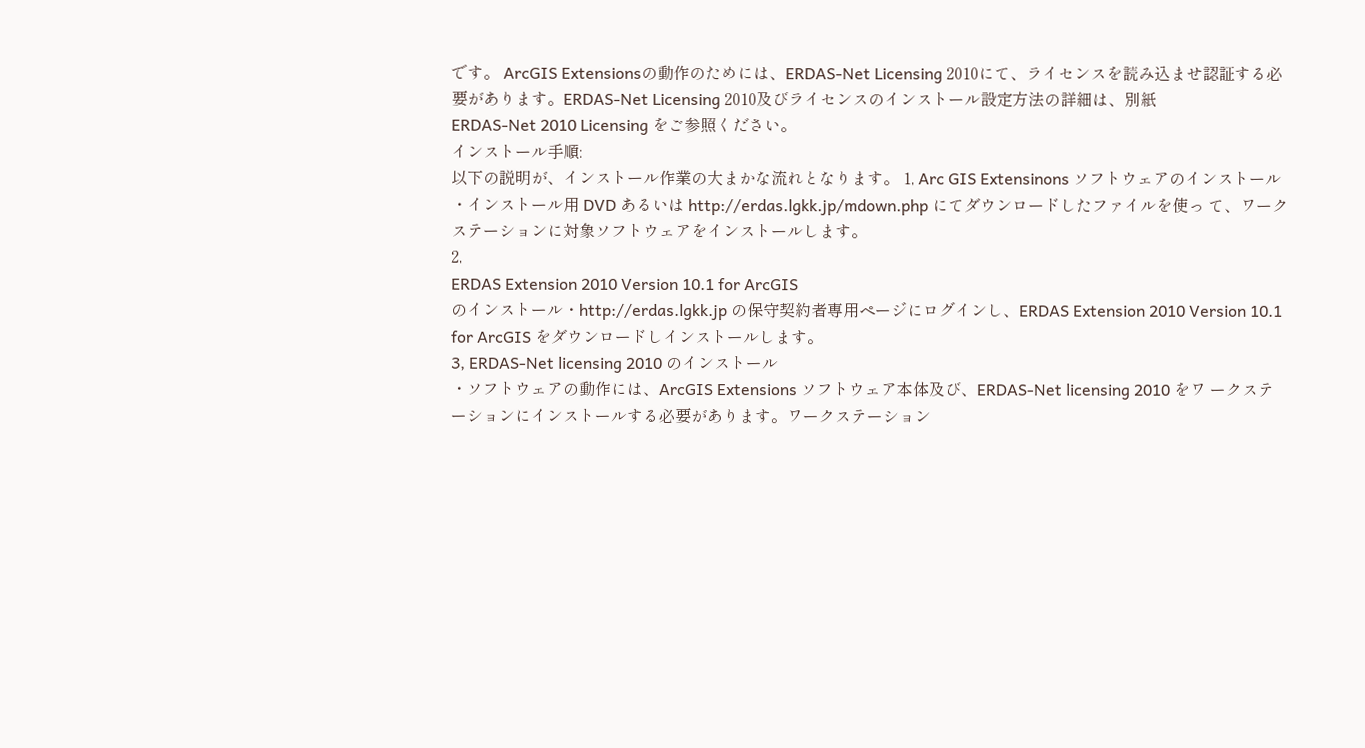です。 ArcGIS Extensionsの動作のためには、ERDAS-Net Licensing 2010にて、ライセンスを読み込ませ認証する必 要があります。ERDAS-Net Licensing 2010及びライセンスのインストール設定方法の詳細は、別紙
ERDAS-Net 2010 Licensing をご参照ください。
インストール手順:
以下の説明が、インストール作業の大まかな流れとなります。 1, Arc GIS Extensinons ソフトウェアのインストール
・インストール用 DVD あるいは http://erdas.lgkk.jp/mdown.php にてダウンロードしたファイルを使っ て、ワークステーションに対象ソフトウェアをインストールします。
2,
ERDAS Extension 2010 Version 10.1 for ArcGIS
のインストール・http://erdas.lgkk.jp の保守契約者専用ページにログインし、ERDAS Extension 2010 Version 10.1 for ArcGIS をダウンロードしインストールします。
3, ERDAS-Net licensing 2010 のインストール
・ソフトウェアの動作には、ArcGIS Extensions ソフトウェア本体及び、ERDAS-Net licensing 2010 をワ ークステーションにインストールする必要があります。ワークステーション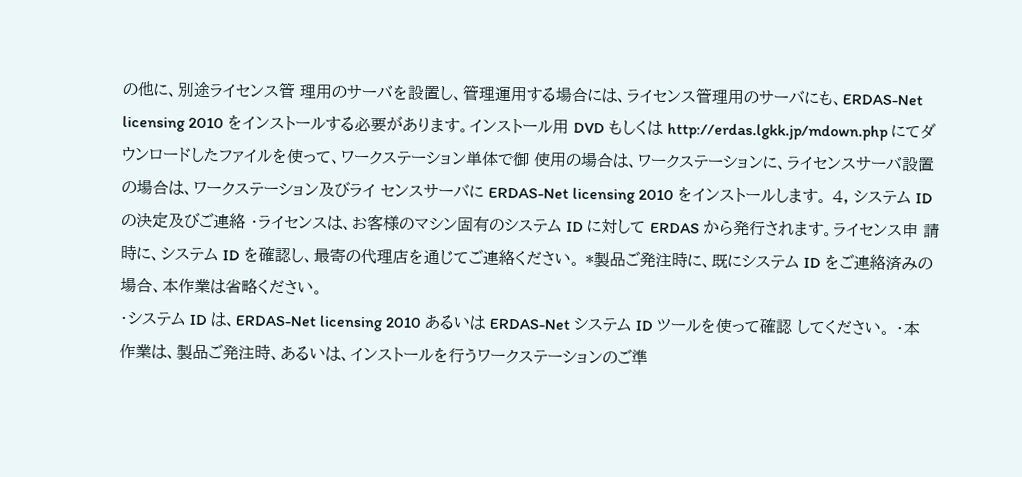の他に、別途ライセンス管 理用のサーバを設置し、管理運用する場合には、ライセンス管理用のサーバにも、ERDAS-Net licensing 2010 をインストールする必要があります。インストール用 DVD もしくは http://erdas.lgkk.jp/mdown.php にてダウンロードしたファイルを使って、ワークステーション単体で御 使用の場合は、ワークステーションに、ライセンスサーバ設置の場合は、ワークステーション及びライ センスサーバに ERDAS-Net licensing 2010 をインストールします。 4, システム ID の決定及びご連絡 ・ライセンスは、お客様のマシン固有のシステム ID に対して ERDAS から発行されます。ライセンス申 請時に、システム ID を確認し、最寄の代理店を通じてご連絡ください。 *製品ご発注時に、既にシステム ID をご連絡済みの場合、本作業は省略ください。
・システム ID は、ERDAS-Net licensing 2010 あるいは ERDAS-Net システム ID ツールを使って確認 してください。 ・本作業は、製品ご発注時、あるいは、インストールを行うワークステーションのご準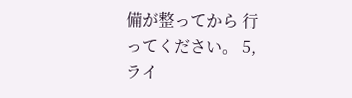備が整ってから 行ってください。 5, ライ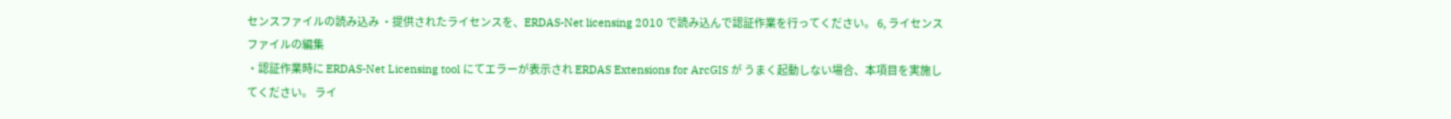センスファイルの読み込み ・提供されたライセンスを、ERDAS-Net licensing 2010 で読み込んで認証作業を行ってください。 6, ライセンスファイルの編集
・認証作業時に ERDAS-Net Licensing tool にてエラーが表示され ERDAS Extensions for ArcGIS が うまく起動しない場合、本項目を実施してください。 ライ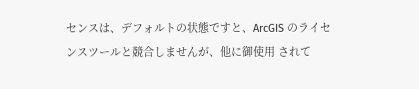センスは、デフォルトの状態ですと、ArcGIS のライセンスツールと競合しませんが、他に御使用 されて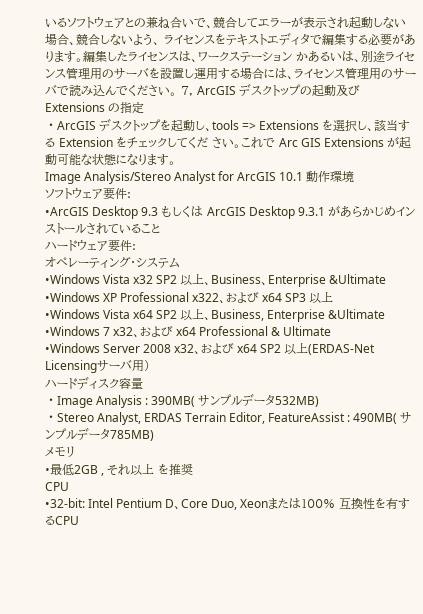いるソフトウェアとの兼ね合いで、競合してエラーが表示され起動しない場合、競合しないよう、 ライセンスをテキストエディタで編集する必要があります。編集したライセンスは、ワークステーション かあるいは、別途ライセンス管理用のサーバを設置し運用する場合には、ライセンス管理用のサー バで読み込んでください。 7, ArcGIS デスクトップの起動及び Extensions の指定
・ArcGIS デスクトップを起動し、tools => Extensions を選択し、該当する Extension をチェックしてくだ さい。これで Arc GIS Extensions が起動可能な状態になります。
Image Analysis/Stereo Analyst for ArcGIS 10.1 動作環境
ソフトウェア要件:
•ArcGIS Desktop 9.3 もしくは ArcGIS Desktop 9.3.1 があらかじめインストールされていること
ハードウェア要件:
オペレーティング・システム
•Windows Vista x32 SP2 以上、Business、Enterprise &Ultimate
•Windows XP Professional x322、および x64 SP3 以上
•Windows Vista x64 SP2 以上、Business, Enterprise &Ultimate
•Windows 7 x32、および x64 Professional & Ultimate
•Windows Server 2008 x32、および x64 SP2 以上(ERDAS-Net Licensingサーバ用)
ハードディスク容量
・Image Analysis : 390MB( サンプルデータ532MB)
・Stereo Analyst, ERDAS Terrain Editor, FeatureAssist : 490MB( サンプルデータ785MB)
メモリ
•最低2GB , それ以上 を推奨
CPU
•32-bit: Intel Pentium D、Core Duo, Xeonまたは100% 互換性を有するCPU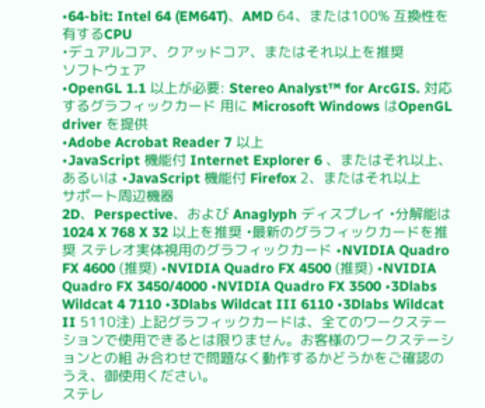•64-bit: Intel 64 (EM64T)、AMD 64、または100% 互換性を有するCPU
•デュアルコア、クアッドコア、またはそれ以上を推奨
ソフトウェア
•OpenGL 1.1 以上が必要: Stereo Analyst™ for ArcGIS. 対応するグラフィックカード 用に Microsoft Windows はOpenGL driver を提供
•Adobe Acrobat Reader 7 以上
•JavaScript 機能付 Internet Explorer 6 、またはそれ以上、あるいは •JavaScript 機能付 Firefox 2、またはそれ以上
サポート周辺機器
2D、Perspective、および Anaglyph ディスプレイ •分解能は1024 X 768 X 32 以上を推奨 •最新のグラフィックカードを推奨 ステレオ実体視用のグラフィックカード •NVIDIA Quadro FX 4600 (推奨) •NVIDIA Quadro FX 4500 (推奨) •NVIDIA Quadro FX 3450/4000 •NVIDIA Quadro FX 3500 •3Dlabs Wildcat 4 7110 •3Dlabs Wildcat III 6110 •3Dlabs Wildcat II 5110注) 上記グラフィックカードは、全てのワークステーションで使用できるとは限りません。お客様のワークステーションとの組 み合わせで問題なく動作するかどうかをご確認のうえ、御使用ください。
ステレ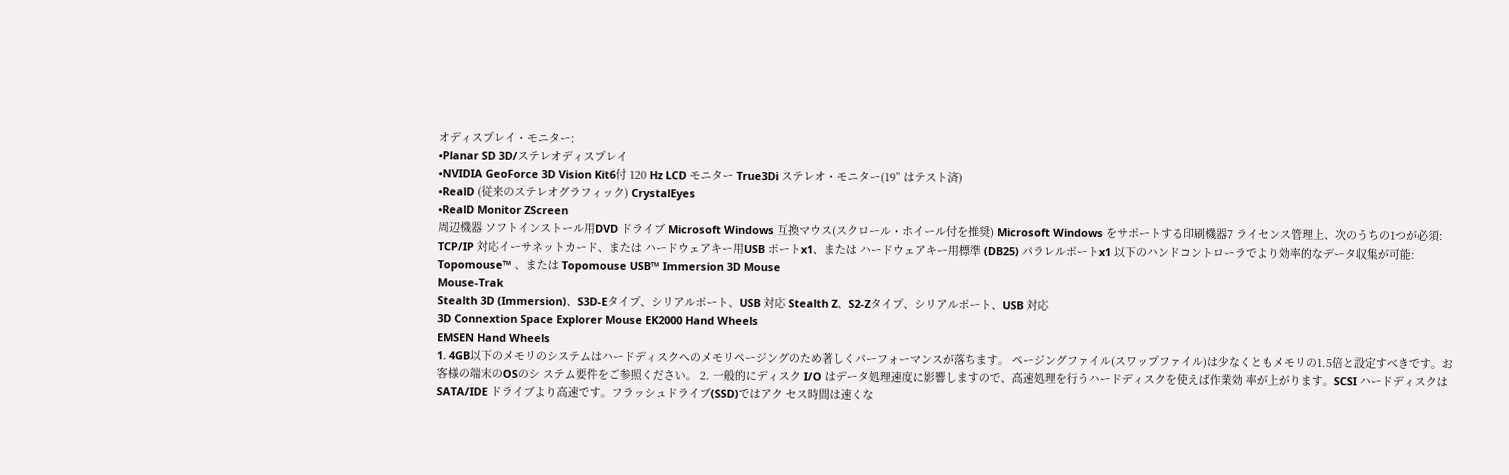オディスプレイ・モニター:
•Planar SD 3D/ステレオディスプレイ
•NVIDIA GeoForce 3D Vision Kit6付 120 Hz LCD モニター True3Di ステレオ・モニター(19” はテスト済)
•RealD (従来のステレオグラフィック) CrystalEyes
•RealD Monitor ZScreen
周辺機器 ソフトインストール用DVD ドライブ Microsoft Windows 互換マウス(スクロール・ホイール付を推奨) Microsoft Windows をサポートする印刷機器7 ライセンス管理上、次のうちの1つが必須: TCP/IP 対応イーサネットカード、または ハードウェアキー用USB ポートx1、または ハードウェアキー用標準 (DB25) パラレルポートx1 以下のハンドコントローラでより効率的なデータ収集が可能:
Topomouse™ 、または Topomouse USB™ Immersion 3D Mouse
Mouse-Trak
Stealth 3D (Immersion)、S3D-Eタイプ、シリアルポート、USB 対応 Stealth Z、S2-Zタイプ、シリアルポート、USB 対応
3D Connextion Space Explorer Mouse EK2000 Hand Wheels
EMSEN Hand Wheels
1. 4GB以下のメモリのシステムはハードディスクへのメモリページングのため著しくパーフォーマンスが落ちます。 ページングファイル(スワップファイル)は少なくともメモリの1.5倍と設定すべきです。お客様の端末のOSのシ ステム要件をご参照ください。 2. 一般的にディスク I/O はデータ処理速度に影響しますので、高速処理を行うハードディスクを使えば作業効 率が上がります。SCSI ハードディスクは SATA/IDE ドライブより高速です。フラッシュドライブ(SSD)ではアク セス時間は速くな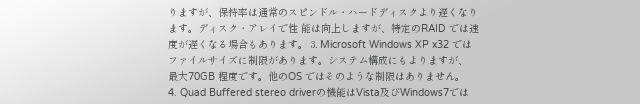りますが、保持率は通常のスピンドル・ハードディスクより遅くなります。ディスク・アレイで性 能は向上しますが、特定のRAID では速度が遅くなる場合もあります。 3. Microsoft Windows XP x32 ではファイルサイズに制限があります。システム構成にもよりますが、 最大70GB 程度です。他のOS ではそのような制限はありません。
4. Quad Buffered stereo driverの機能はVista及びWindows7では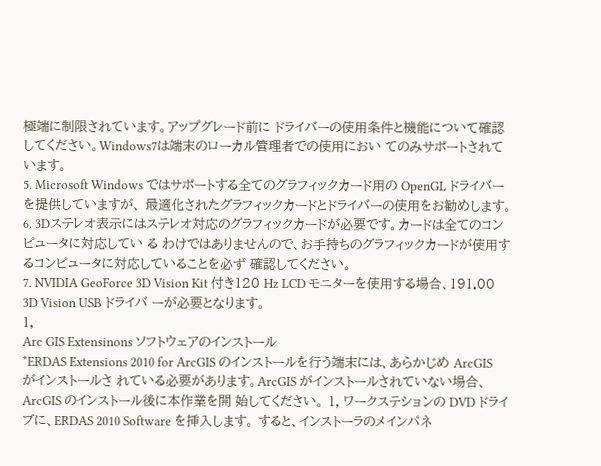極端に制限されています。アップグレード前に ドライバーの使用条件と機能について確認してください。Windows7は端末のローカル管理者での使用におい てのみサポートされています。
5. Microsoft Windows ではサポートする全てのグラフィックカード用の OpenGL ドライバーを提供していますが、 最適化されたグラフィックカードとドライバーの使用をお勧めします。
6. 3Dステレオ表示にはステレオ対応のグラフィックカードが必要です。カードは全てのコンピュータに対応してい る わけではありませんので、お手持ちのグラフィックカードが使用するコンピュータに対応していることを必ず 確認してください。
7. NVIDIA GeoForce 3D Vision Kit 付き120 Hz LCD モニターを使用する場合、191.00 3D Vision USB ドライバ ーが必要となります。
1,
Arc GIS Extensinons ソフトウェアのインストール
*ERDAS Extensions 2010 for ArcGIS のインストールを行う端末には、あらかじめ ArcGIS がインストールさ れている必要があります。ArcGIS がインストールされていない場合、ArcGIS のインストール後に本作業を開 始してください。 1, ワークステションの DVD ドライブに、ERDAS 2010 Software を挿入します。 すると、インストーラのメインパネ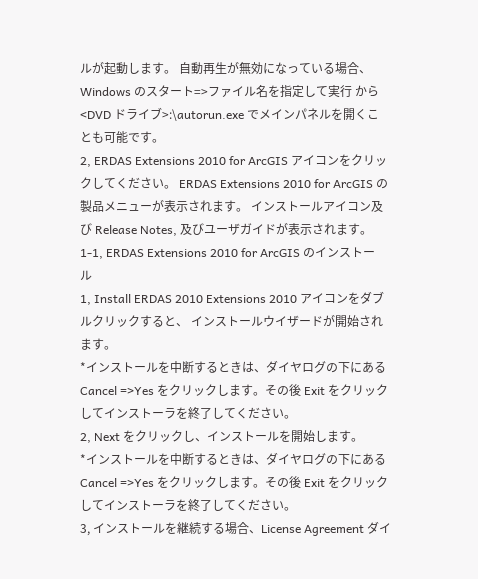ルが起動します。 自動再生が無効になっている場合、Windows のスタート=>ファイル名を指定して実行 から <DVD ドライブ>:\autorun.exe でメインパネルを開くことも可能です。
2, ERDAS Extensions 2010 for ArcGIS アイコンをクリックしてください。 ERDAS Extensions 2010 for ArcGIS の製品メニューが表示されます。 インストールアイコン及び Release Notes, 及びユーザガイドが表示されます。
1-1, ERDAS Extensions 2010 for ArcGIS のインストー
ル
1, Install ERDAS 2010 Extensions 2010 アイコンをダブルクリックすると、 インストールウイザードが開始され ます。
*インストールを中断するときは、ダイヤログの下にある Cancel =>Yes をクリックします。その後 Exit をクリック してインストーラを終了してください。
2, Next をクリックし、インストールを開始します。
*インストールを中断するときは、ダイヤログの下にある Cancel =>Yes をクリックします。その後 Exit をクリック してインストーラを終了してください。
3, インストールを継続する場合、License Agreement ダイ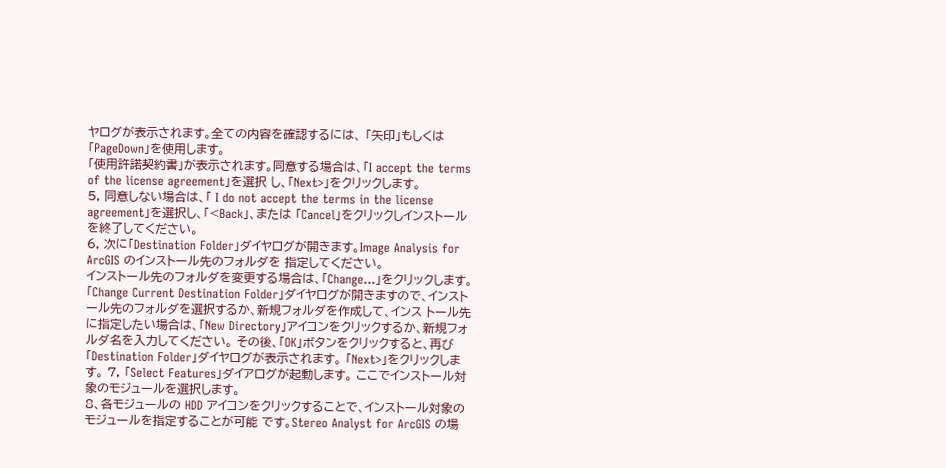ヤログが表示されます。全ての内容を確認するには、 「矢印」もしくは「PageDown」を使用します。
「使用許諾契約書」が表示されます。同意する場合は、「I accept the terms of the license agreement」を選択 し、「Next>」をクリックします。
5, 同意しない場合は、「 I do not accept the terms in the license agreement」を選択し、「<Back」、または 「Cancel」をクリックしインストールを終了してください。
6, 次に「Destination Folder」ダイヤログが開きます。Image Analysis for ArcGIS のインストール先のフォルダを 指定してください。
インストール先のフォルダを変更する場合は、「Change…」をクリックします。「Change Current Destination Folder」ダイヤログが開きますので、インストール先のフォルダを選択するか、新規フォルダを作成して、インス トール先に指定したい場合は、「New Directory」アイコンをクリックするか、新規フォルダ名を入力してください。 その後、「OK」ボタンをクリックすると、再び「Destination Folder」ダイヤログが表示されます。 「Next>」をクリックします。 7, 「Select Features」ダイアログが起動します。 ここでインストール対象のモジュールを選択します。
8、各モジュールの HDD アイコンをクリックすることで、インストール対象のモジュールを指定することが可能 です。Stereo Analyst for ArcGIS の場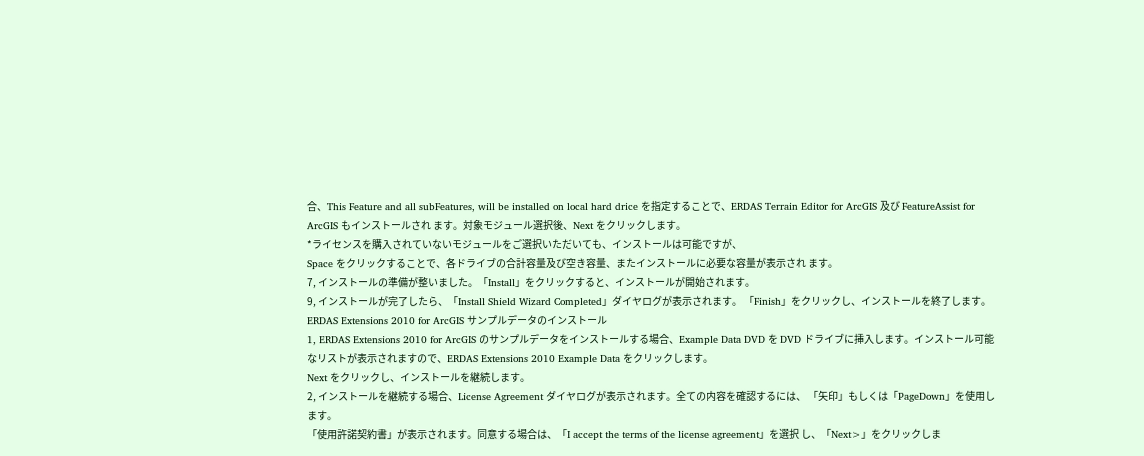合、This Feature and all subFeatures, will be installed on local hard drice を指定することで、ERDAS Terrain Editor for ArcGIS 及び FeatureAssist for ArcGIS もインストールされ ます。対象モジュール選択後、Next をクリックします。
*ライセンスを購入されていないモジュールをご選択いただいても、インストールは可能ですが、
Space をクリックすることで、各ドライブの合計容量及び空き容量、またインストールに必要な容量が表示され ます。
7, インストールの準備が整いました。「Install」をクリックすると、インストールが開始されます。
9, インストールが完了したら、「Install Shield Wizard Completed」ダイヤログが表示されます。 「Finish」をクリックし、インストールを終了します。
ERDAS Extensions 2010 for ArcGIS サンプルデータのインストール
1, ERDAS Extensions 2010 for ArcGIS のサンプルデータをインストールする場合、Example Data DVD を DVD ドライブに挿入します。インストール可能なリストが表示されますので、ERDAS Extensions 2010 Example Data をクリックします。
Next をクリックし、インストールを継続します。
2, インストールを継続する場合、License Agreement ダイヤログが表示されます。全ての内容を確認するには、 「矢印」もしくは「PageDown」を使用します。
「使用許諾契約書」が表示されます。同意する場合は、「I accept the terms of the license agreement」を選択 し、「Next>」をクリックしま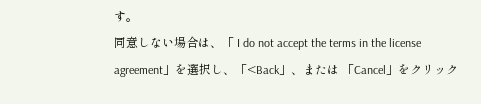す。
同意しない場合は、「 I do not accept the terms in the license agreement」を選択し、「<Back」、または 「Cancel」をクリック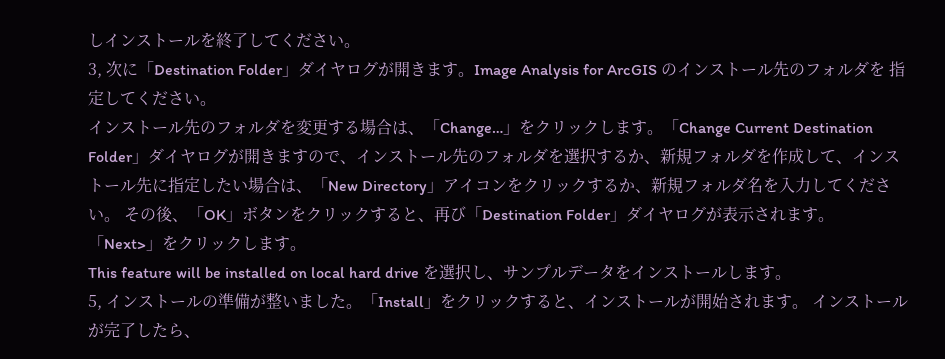しインストールを終了してください。
3, 次に「Destination Folder」ダイヤログが開きます。Image Analysis for ArcGIS のインストール先のフォルダを 指定してください。
インストール先のフォルダを変更する場合は、「Change…」をクリックします。「Change Current Destination Folder」ダイヤログが開きますので、インストール先のフォルダを選択するか、新規フォルダを作成して、インス トール先に指定したい場合は、「New Directory」アイコンをクリックするか、新規フォルダ名を入力してください。 その後、「OK」ボタンをクリックすると、再び「Destination Folder」ダイヤログが表示されます。
「Next>」をクリックします。
This feature will be installed on local hard drive を選択し、サンプルデータをインストールします。
5, インストールの準備が整いました。「Install」をクリックすると、インストールが開始されます。 インストールが完了したら、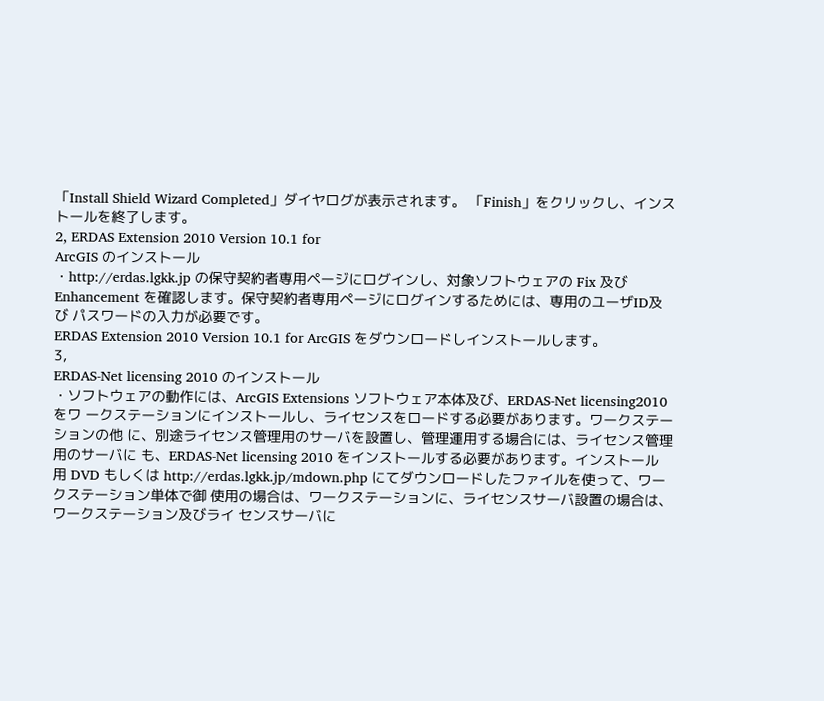「Install Shield Wizard Completed」ダイヤログが表示されます。 「Finish」をクリックし、インストールを終了します。
2, ERDAS Extension 2010 Version 10.1 for
ArcGIS のインストール
・http://erdas.lgkk.jp の保守契約者専用ページにログインし、対象ソフトウェアの Fix 及び
Enhancement を確認します。保守契約者専用ページにログインするためには、専用のユーザID及び パスワードの入力が必要です。
ERDAS Extension 2010 Version 10.1 for ArcGIS をダウンロードしインストールします。
3,
ERDAS-Net licensing 2010 のインストール
・ソフトウェアの動作には、ArcGIS Extensions ソフトウェア本体及び、ERDAS-Net licensing2010 をワ ークステーションにインストールし、ライセンスをロードする必要があります。ワークステーションの他 に、別途ライセンス管理用のサーバを設置し、管理運用する場合には、ライセンス管理用のサーバに も、ERDAS-Net licensing 2010 をインストールする必要があります。インストール用 DVD もしくは http://erdas.lgkk.jp/mdown.php にてダウンロードしたファイルを使って、ワークステーション単体で御 使用の場合は、ワークステーションに、ライセンスサーバ設置の場合は、ワークステーション及びライ センスサーバに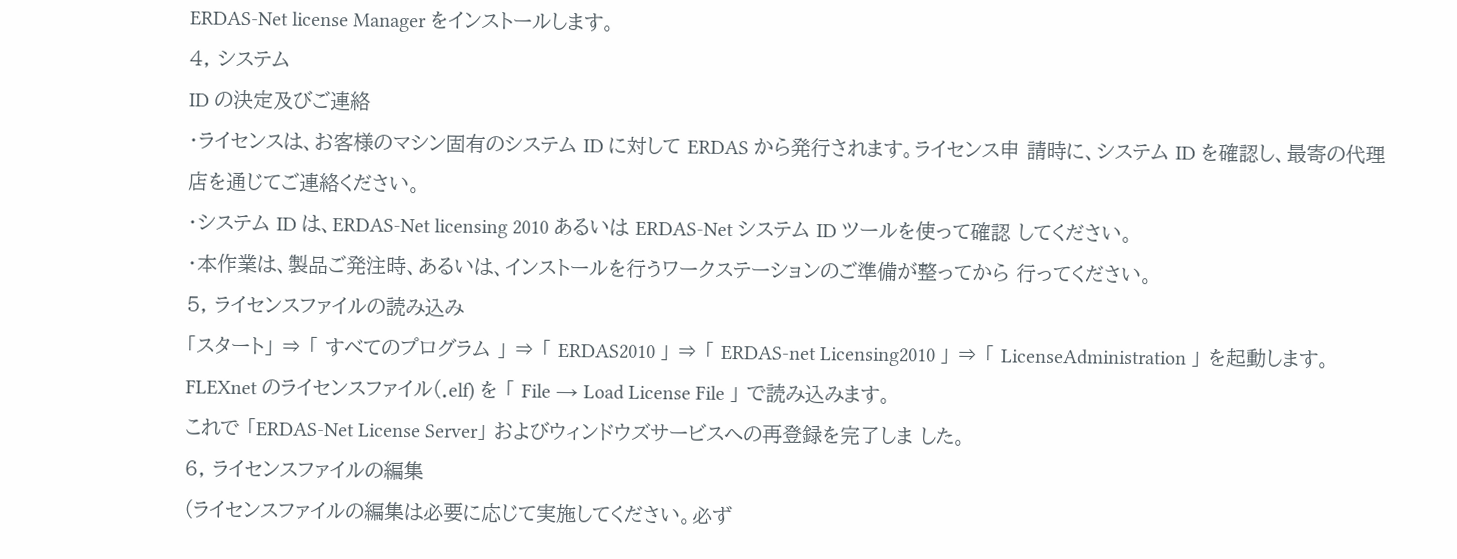ERDAS-Net license Manager をインストールします。
4, システム
ID の決定及びご連絡
・ライセンスは、お客様のマシン固有のシステム ID に対して ERDAS から発行されます。ライセンス申 請時に、システム ID を確認し、最寄の代理店を通じてご連絡ください。
・システム ID は、ERDAS-Net licensing 2010 あるいは ERDAS-Net システム ID ツールを使って確認 してください。
・本作業は、製品ご発注時、あるいは、インストールを行うワークステーションのご準備が整ってから 行ってください。
5, ライセンスファイルの読み込み
「スタート」 ⇒ 「 すべてのプログラム 」 ⇒ 「 ERDAS2010 」 ⇒ 「 ERDAS-net Licensing2010 」 ⇒ 「 LicenseAdministration 」 を起動します。
FLEXnet のライセンスファイル(.elf) を 「 File → Load License File 」 で読み込みます。
これで 「ERDAS-Net License Server」 およびウィンドウズサービスへの再登録を完了しま した。
6, ライセンスファイルの編集
(ライセンスファイルの編集は必要に応じて実施してください。必ず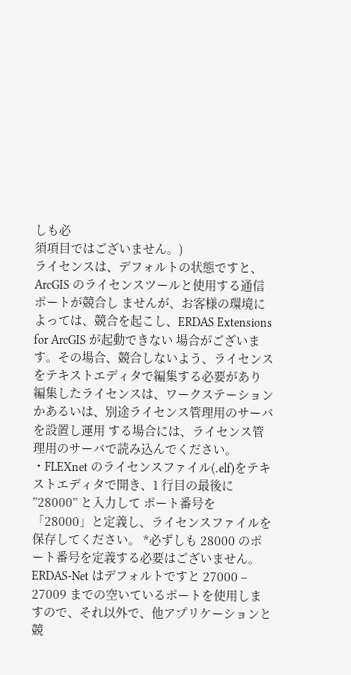しも必
須項目ではございません。)
ライセンスは、デフォルトの状態ですと、ArcGIS のライセンスツールと使用する通信ポートが競合し ませんが、お客様の環境によっては、競合を起こし、ERDAS Extensions for ArcGIS が起動できない 場合がございます。その場合、競合しないよう、ライセンスをテキストエディタで編集する必要があり
編集したライセンスは、ワークステーションかあるいは、別途ライセンス管理用のサーバを設置し運用 する場合には、ライセンス管理用のサーバで読み込んでください。 ・FLEXnet のライセンスファイル(.elf)をテキストエディタで開き、1 行目の最後に ”28000” と入力して ポート番号を「28000」と定義し、ライセンスファイルを保存してください。 *必ずしも 28000 のポート番号を定義する必要はございません。ERDAS-Net はデフォルトですと 27000 – 27009 までの空いているポートを使用しますので、それ以外で、他アプリケーションと競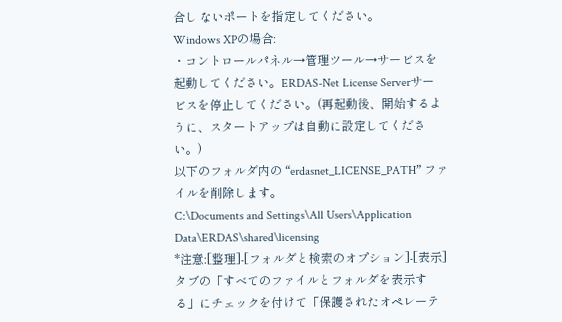合し ないポートを指定してください。
Windows XPの場合:
・コントロールパネル→管理ツール→サービスを起動してください。ERDAS-Net License Serverサー ビスを停止してください。(再起動後、開始するように、スタートアップは自動に設定してください。)
以下のフォルダ内の “erdasnet_LICENSE_PATH” ファイルを削除します。
C:\Documents and Settings\All Users\Application Data\ERDAS\shared\licensing
*注意:[整理]-[フォルダと検索のオプション]-[表示]タブの「すべてのファイルとフォルダを表示す る」にチェックを付けて「保護されたオペレーテ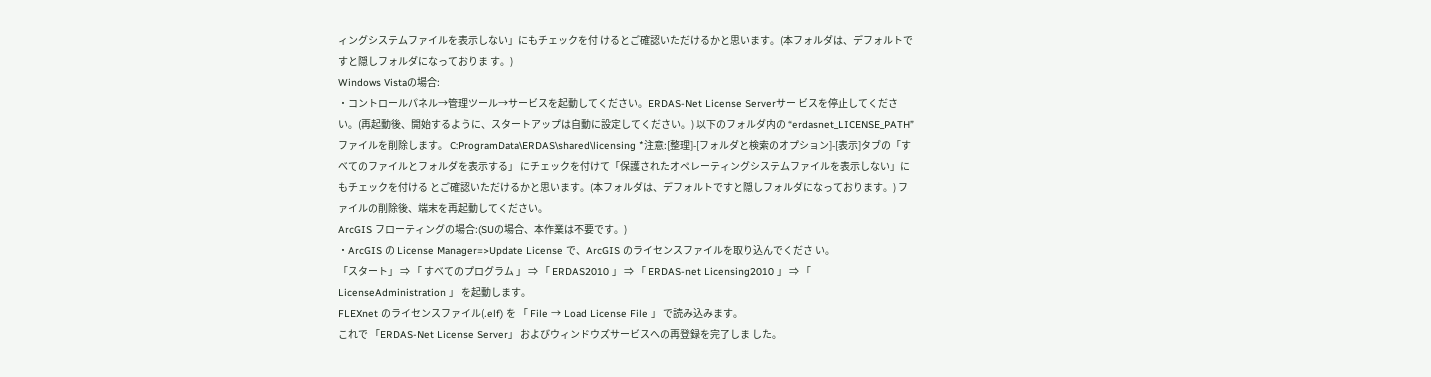ィングシステムファイルを表示しない」にもチェックを付 けるとご確認いただけるかと思います。(本フォルダは、デフォルトですと隠しフォルダになっておりま す。)
Windows Vistaの場合:
・コントロールパネル→管理ツール→サービスを起動してください。ERDAS-Net License Serverサー ビスを停止してください。(再起動後、開始するように、スタートアップは自動に設定してください。) 以下のフォルダ内の “erdasnet_LICENSE_PATH” ファイルを削除します。 C:ProgramData\ERDAS\shared\licensing *注意:[整理]-[フォルダと検索のオプション]-[表示]タブの「すべてのファイルとフォルダを表示する」 にチェックを付けて「保護されたオペレーティングシステムファイルを表示しない」にもチェックを付ける とご確認いただけるかと思います。(本フォルダは、デフォルトですと隠しフォルダになっております。) ファイルの削除後、端末を再起動してください。
ArcGIS フローティングの場合:(SUの場合、本作業は不要です。)
・ArcGIS の License Manager=>Update License で、ArcGIS のライセンスファイルを取り込んでくださ い。
「スタート」 ⇒ 「 すべてのプログラム 」 ⇒ 「 ERDAS2010 」 ⇒ 「 ERDAS-net Licensing2010 」 ⇒ 「 LicenseAdministration 」 を起動します。
FLEXnet のライセンスファイル(.elf) を 「 File → Load License File 」 で読み込みます。
これで 「ERDAS-Net License Server」 およびウィンドウズサービスへの再登録を完了しま した。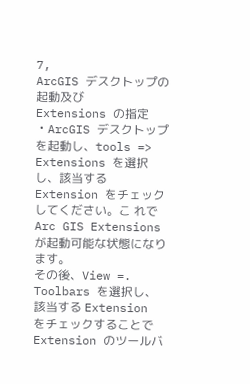7,
ArcGIS デスクトップの起動及び
Extensions の指定
・ArcGIS デスクトップを起動し、tools => Extensions を選択し、該当する Extension をチェックしてください。こ れで Arc GIS Extensions が起動可能な状態になります。
その後、View =. Toolbars を選択し、該当する Extension をチェックすることで Extension のツールバ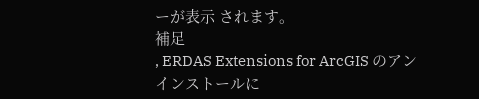ーが表示 されます。
補足
, ERDAS Extensions for ArcGIS のアン
インストールに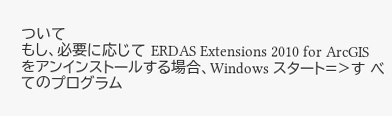ついて
もし、必要に応じて ERDAS Extensions 2010 for ArcGIS をアンインストールする場合、Windows スタート=>す べてのプログラム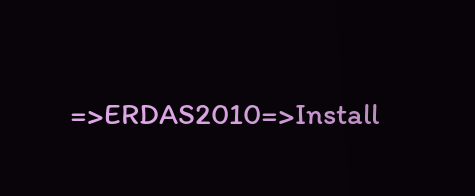=>ERDAS2010=>Install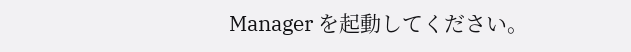Manager を起動してください。